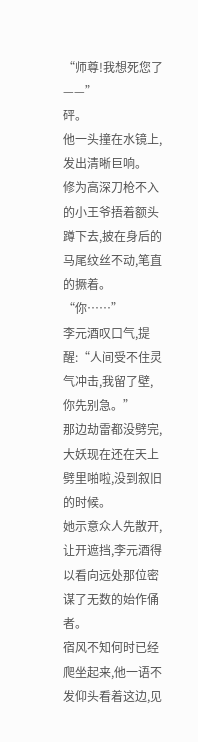“师尊!我想死您了——”
砰。
他一头撞在水镜上,发出清晰巨响。
修为高深刀枪不入的小王爷捂着额头蹲下去,披在身后的马尾纹丝不动,笔直的撅着。
“你……”
李元酒叹口气,提醒:“人间受不住灵气冲击,我留了壁,你先别急。”
那边劫雷都没劈完,大妖现在还在天上劈里啪啦,没到叙旧的时候。
她示意众人先散开,让开遮挡,李元酒得以看向远处那位密谋了无数的始作俑者。
宿风不知何时已经爬坐起来,他一语不发仰头看着这边,见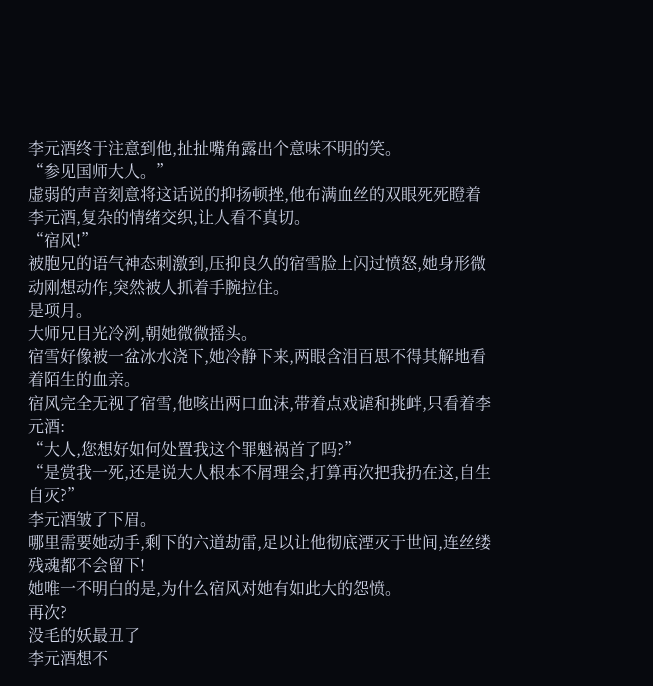李元酒终于注意到他,扯扯嘴角露出个意味不明的笑。
“参见国师大人。”
虚弱的声音刻意将这话说的抑扬顿挫,他布满血丝的双眼死死瞪着李元酒,复杂的情绪交织,让人看不真切。
“宿风!”
被胞兄的语气神态刺激到,压抑良久的宿雪脸上闪过愤怒,她身形微动刚想动作,突然被人抓着手腕拉住。
是项月。
大师兄目光冷冽,朝她微微摇头。
宿雪好像被一盆冰水浇下,她冷静下来,两眼含泪百思不得其解地看着陌生的血亲。
宿风完全无视了宿雪,他咳出两口血沫,带着点戏谑和挑衅,只看着李元酒:
“大人,您想好如何处置我这个罪魁祸首了吗?”
“是赏我一死,还是说大人根本不屑理会,打算再次把我扔在这,自生自灭?”
李元酒皱了下眉。
哪里需要她动手,剩下的六道劫雷,足以让他彻底湮灭于世间,连丝缕残魂都不会留下!
她唯一不明白的是,为什么宿风对她有如此大的怨愤。
再次?
没毛的妖最丑了
李元酒想不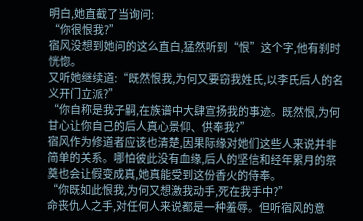明白,她直截了当询问:
“你很恨我?”
宿风没想到她问的这么直白,猛然听到“恨”这个字,他有刹时恍惚。
又听她继续道:“既然恨我,为何又要窃我姓氏,以李氏后人的名义开门立派?”
“你自称是我子嗣,在族谱中大肆宣扬我的事迹。既然恨,为何甘心让你自己的后人真心景仰、供奉我?”
宿风作为修道者应该也清楚,因果际缘对她们这些人来说并非简单的关系。哪怕彼此没有血缘,后人的坚信和经年累月的祭奠也会让假变成真,她真能受到这份香火的侍奉。
“你既如此恨我,为何又想激我动手,死在我手中?”
命丧仇人之手,对任何人来说都是一种羞辱。但听宿风的意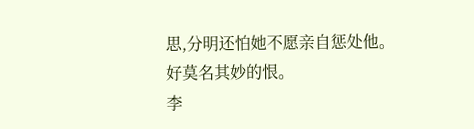思,分明还怕她不愿亲自惩处他。
好莫名其妙的恨。
李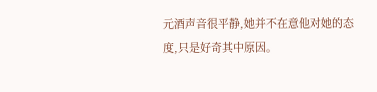元酒声音很平静,她并不在意他对她的态度,只是好奇其中原因。